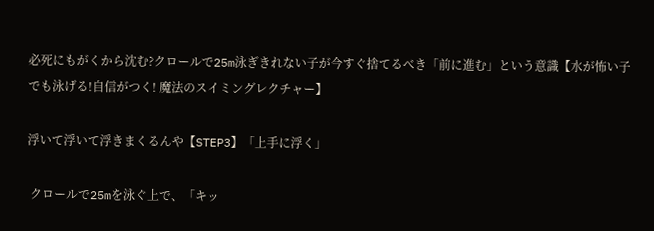必死にもがくから沈む?クロールで25m泳ぎきれない子が今すぐ捨てるべき「前に進む」という意識【水が怖い子でも泳げる!自信がつく! 魔法のスイミングレクチャー】

浮いて浮いて浮きまくるんや【STEP3】「上手に浮く」

 クロールで25mを泳ぐ上で、「キッ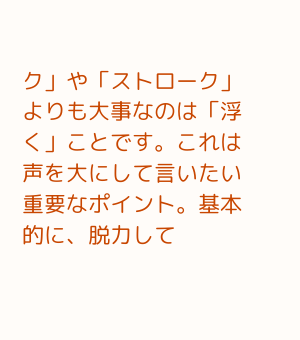ク」や「ストローク」よりも大事なのは「浮く」ことです。これは声を大にして言いたい重要なポイント。基本的に、脱力して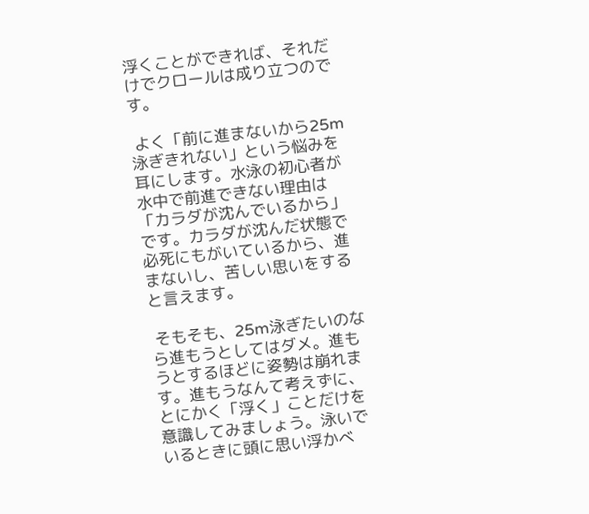浮くことができれば、それだけでクロールは成り立つのです。

 よく「前に進まないから25m泳ぎきれない」という悩みを耳にします。水泳の初心者が水中で前進できない理由は「カラダが沈んでいるから」です。カラダが沈んだ状態で必死にもがいているから、進まないし、苦しい思いをすると言えます。

 そもそも、25m泳ぎたいのなら進もうとしてはダメ。進もうとするほどに姿勢は崩れます。進もうなんて考えずに、とにかく「浮く」ことだけを意識してみましょう。泳いでいるときに頭に思い浮かべ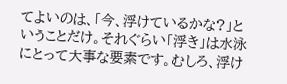てよいのは、「今、浮けているかな?」ということだけ。それぐらい「浮き」は水泳にとって大事な要素です。むしろ、浮け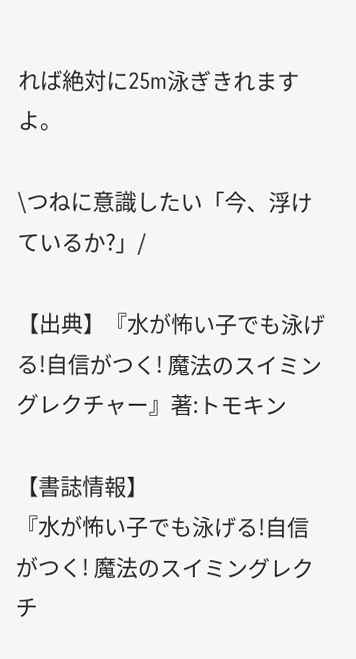れば絶対に25m泳ぎきれますよ。

\つねに意識したい「今、浮けているか?」/

【出典】『水が怖い子でも泳げる!自信がつく! 魔法のスイミングレクチャー』著:トモキン

【書誌情報】
『水が怖い子でも泳げる!自信がつく! 魔法のスイミングレクチ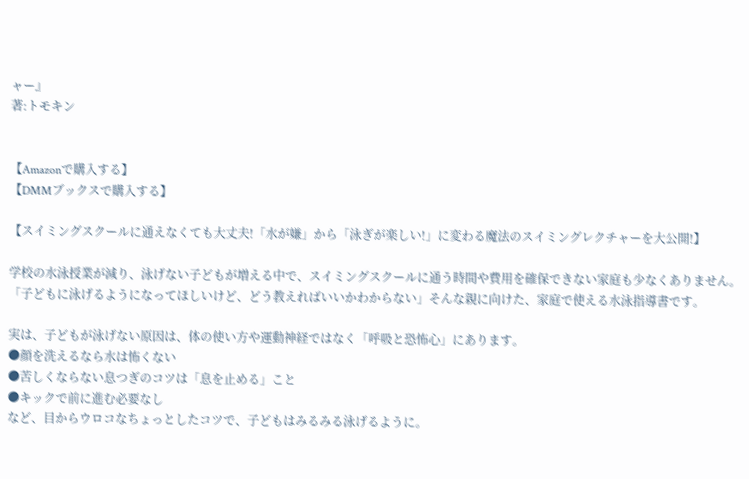ャー』
著:トモキン


【Amazonで購入する】
【DMMブックスで購入する】

【スイミングスクールに通えなくても大丈夫!「水が嫌」から「泳ぎが楽しい!」に変わる魔法のスイミングレクチャーを大公開!】

学校の水泳授業が減り、泳げない子どもが増える中で、スイミングスクールに通う時間や費用を確保できない家庭も少なくありません。
「子どもに泳げるようになってほしいけど、どう教えればいいかわからない」そんな親に向けた、家庭で使える水泳指導書です。

実は、子どもが泳げない原因は、体の使い方や運動神経ではなく「呼吸と恐怖心」にあります。
●顔を洗えるなら水は怖くない
●苦しくならない息つぎのコツは「息を止める」こと
●キックで前に進む必要なし
など、目からウロコなちょっとしたコツで、子どもはみるみる泳げるように。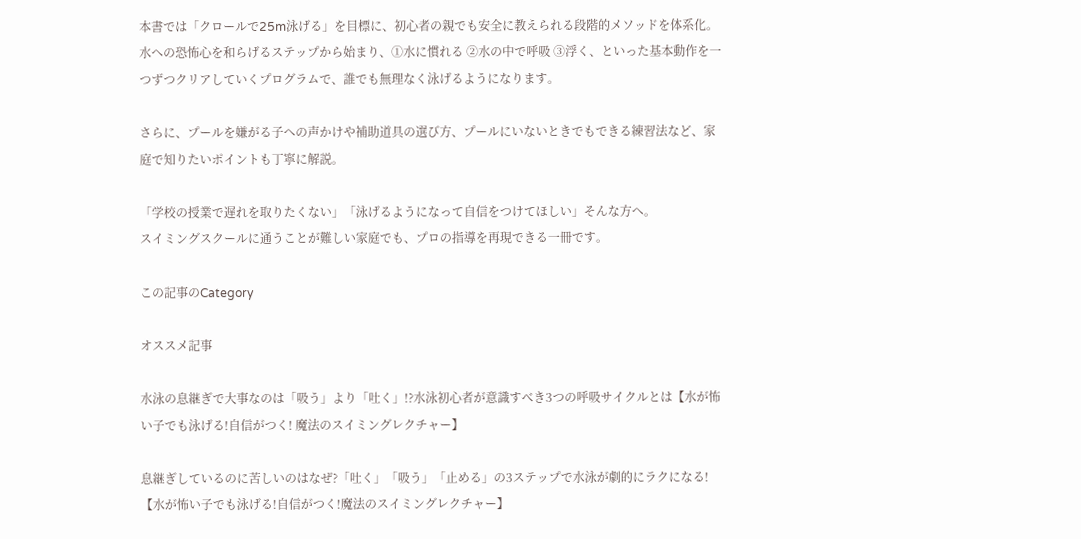本書では「クロールで25m泳げる」を目標に、初心者の親でも安全に教えられる段階的メソッドを体系化。
水への恐怖心を和らげるステップから始まり、①水に慣れる ②水の中で呼吸 ③浮く、といった基本動作を一つずつクリアしていくプログラムで、誰でも無理なく泳げるようになります。

さらに、プールを嫌がる子への声かけや補助道具の選び方、プールにいないときでもできる練習法など、家庭で知りたいポイントも丁寧に解説。

「学校の授業で遅れを取りたくない」「泳げるようになって自信をつけてほしい」そんな方へ。
スイミングスクールに通うことが難しい家庭でも、プロの指導を再現できる一冊です。

この記事のCategory

オススメ記事

水泳の息継ぎで大事なのは「吸う」より「吐く」!?水泳初心者が意識すべき3つの呼吸サイクルとは【水が怖い子でも泳げる!自信がつく! 魔法のスイミングレクチャー】

息継ぎしているのに苦しいのはなぜ?「吐く」「吸う」「止める」の3ステップで水泳が劇的にラクになる!【水が怖い子でも泳げる!自信がつく!魔法のスイミングレクチャー】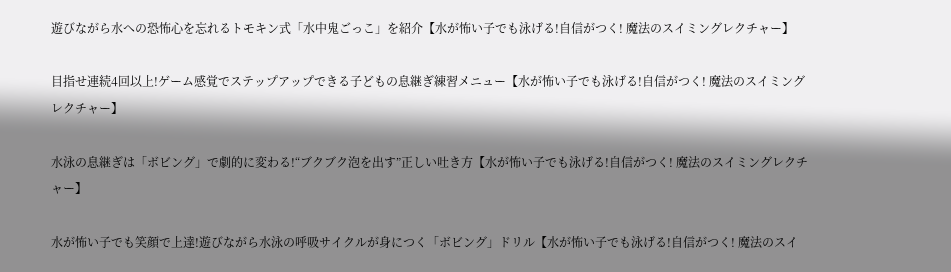遊びながら水への恐怖心を忘れるトモキン式「水中鬼ごっこ」を紹介【水が怖い子でも泳げる!自信がつく! 魔法のスイミングレクチャー】

目指せ連続4回以上!ゲーム感覚でステップアップできる子どもの息継ぎ練習メニュー【水が怖い子でも泳げる!自信がつく! 魔法のスイミングレクチャー】

水泳の息継ぎは「ボビング」で劇的に変わる!“ブクブク泡を出す”正しい吐き方【水が怖い子でも泳げる!自信がつく! 魔法のスイミングレクチャー】

水が怖い子でも笑顔で上達!遊びながら水泳の呼吸サイクルが身につく「ボビング」ドリル【水が怖い子でも泳げる!自信がつく! 魔法のスイ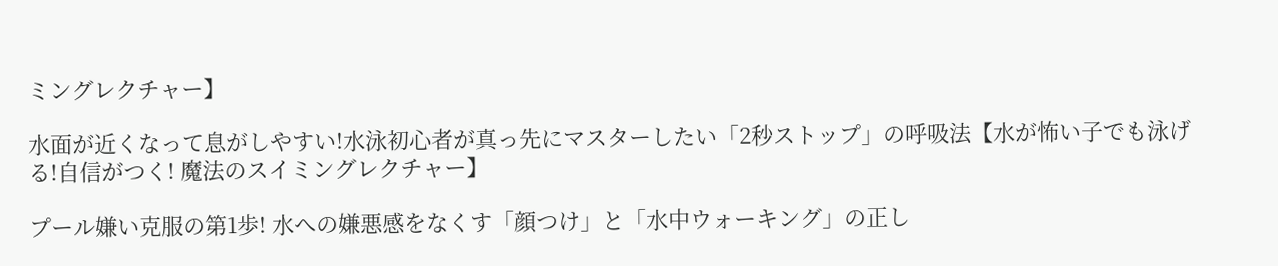ミングレクチャー】

水面が近くなって息がしやすい!水泳初心者が真っ先にマスターしたい「2秒ストップ」の呼吸法【水が怖い子でも泳げる!自信がつく! 魔法のスイミングレクチャー】

プール嫌い克服の第1歩! 水への嫌悪感をなくす「顔つけ」と「水中ウォーキング」の正し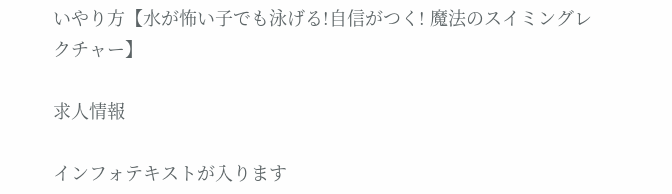いやり方【水が怖い子でも泳げる!自信がつく! 魔法のスイミングレクチャー】

求人情報

インフォテキストが入ります